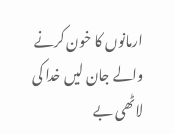ارمانوں کا خون کرنے والے جان لیں خدا کی لاٹھی بے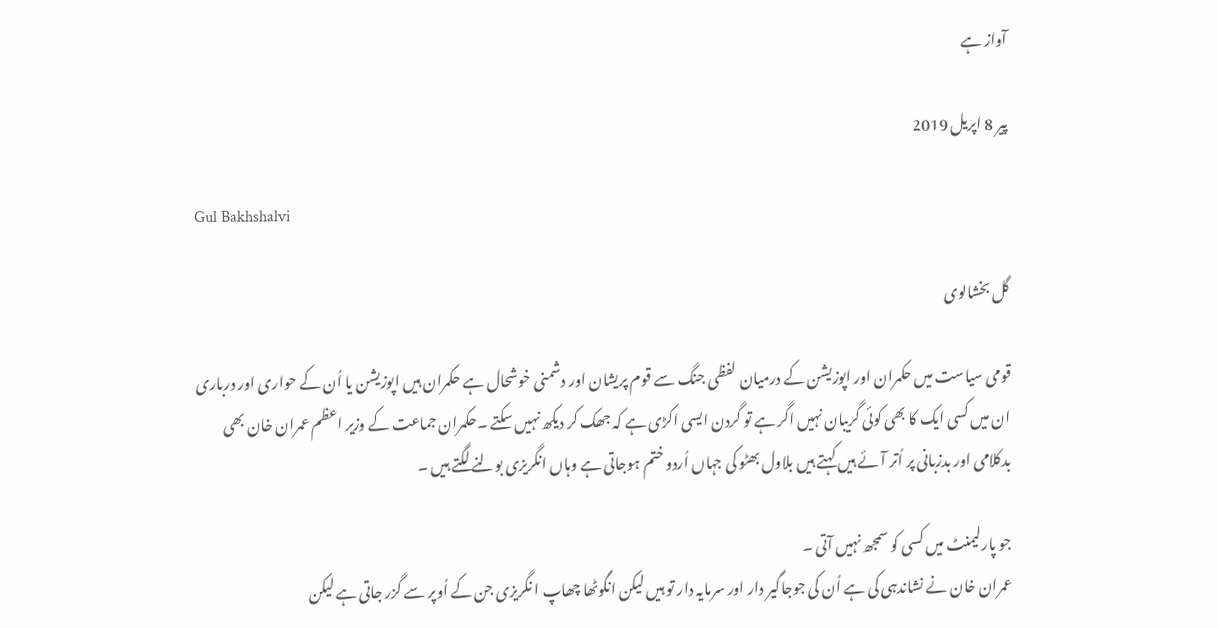آواز ہے

پیر 8 اپریل 2019

Gul Bakhshalvi

گل بخشالوی

قومی سیاست میں حکمران اور اپوزیشن کے درمیان لفظی جنگ سے قوم پریشان اور دشمنی خوشحال ہے حکمران ہیں اپوزیشن یا اُن کے حواری اور درباری ان میں کسی ایک کا بھی کوئی گریبان نہیں اگر ہے تو گردن ایسی اکڑی ہے کہ جھک کر دیکھ نہیں سکتے ۔حکمران جماعت کے وزیر اعظم عمران خان بھی بدکلامی اور بدزبانی پر اُتر آئے ہیں کہتے ہیں بلاول بھٹو کی جہاں اُردو ختم ہوجاتی ہے وہاں انگریزی بولنے لگتے ہیں ۔

جو پارلیمنٹ میں کسی کو سمجھ نہیں آتی ۔
عمران خان نے نشاندہی کی ہے اُن کی جوجاگیر دار اور سرمایہ دار تو ہیں لیکن انگوٹھا چھاپ ا نگریزی جن کے اُوپر سے گزر جاتی ہے لیکن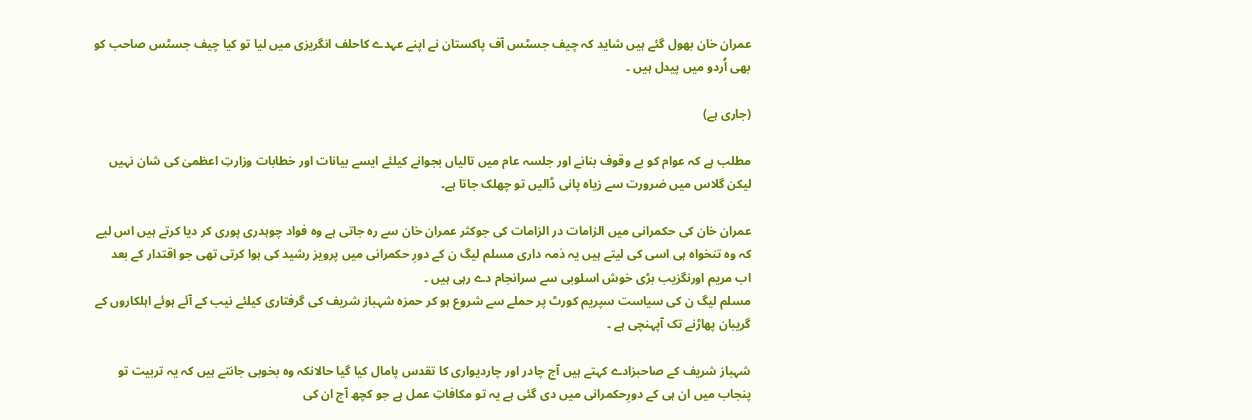عمران خان بھول گئے ہیں شاید کہ چیف جسٹس آف پاکستان نے اپنے عہدے کاحلف انگریزی میں لیا تو کیا چیف جسٹس صاحب کو بھی اُردو میں پیدل ہیں ۔

(جاری ہے)

مطلب ہے کہ عوام کو بے وقوف بنانے اور جلسہ عام میں تالیاں بجوانے کیلئے ایسے بیانات اور خطابات وزارتِ اعظمیٰ کی شان نہیں لیکن گلاس میں ضرورت سے زیاہ پانی ڈالیں تو چھلک جاتا ہے۔

عمران خان کی حکمرانی میں الزامات در الزامات کی جوکثر عمران خان سے رہ جاتی ہے وہ فواد چوہدری پوری کر دیا کرتے ہیں اس لیے کہ وہ تنخواہ ہی اسی کی لیتے ہیں یہ ذمہ داری مسلم لیگ ن کے دورِ حکمرانی میں پرویز رشید کی ہوا کرتی تھی جو اقتدار کے بعد اب مریم اورنگزیب بڑی خوش اسلوبی سے سرانجام دے رہی ہیں ۔
مسلم لیگ ن کی سیاست سپریم کورٹ پر حملے سے شروع ہو کر حمزہ شہباز شریف کی گرفتاری کیلئے نیب کے آئے ہوئے اہلکاروں کے گریبان پھاڑنے تک آپہنچی ہے ۔

شہباز شریف کے صاحبزادے کہتے ہیں آج چادر اور چاردیواری کا تقدس پامال کیا گیا حالانکہ وہ بخوبی جانتے ہیں کہ یہ تربیت تو پنجاب میں ان ہی کے دورِحکمرانی میں دی گئی ہے یہ تو مکافاتِ عمل ہے جو کچھ آج ان کی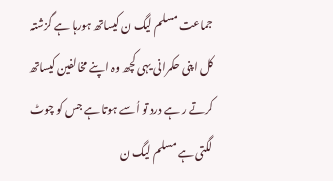جماعت مسلم لیگ ن کیساتھ ہورہا ہے گزشتہ کل اپنی حکمرانی یہی کچھ وہ اپنے مخالفین کیساتھ کرتے ر ہے درد تو اُسے ہوتا ہے جس کو چوٹ لگتی ہے مسلم لیگ ن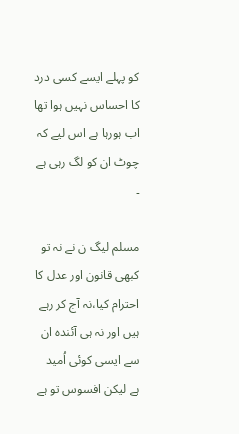کو پہلے ایسے کسی درد کا احساس نہیں ہوا تھا اب ہورہا ہے اس لیے کہ چوٹ ان کو لگ رہی ہے ۔

مسلم لیگ ن نے نہ تو کبھی قانون اور عدل کا احترام کیا،نہ آج کر رہے ہیں اور نہ ہی آئندہ ان سے ایسی کوئی اُمید ہے لیکن افسوس تو ہے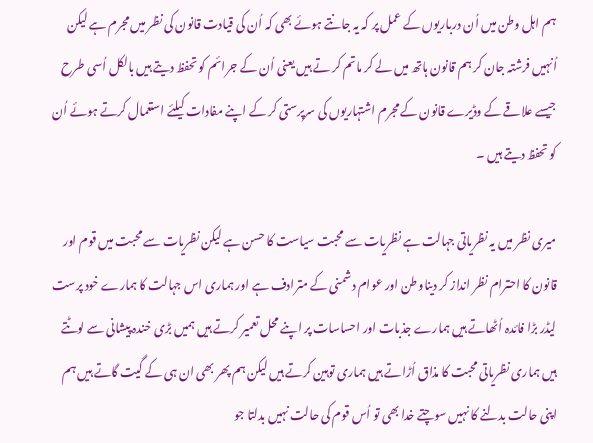ہم اہل وطن میں اُن درباریوں کے عمل پر کہ یہ جانتے ہوئے بھی کہ اُن کی قیادت قانون کی نظر میں مجرم ہے لیکن اُنہیں فرشتہ جان کر ہم قانون ہاتھ میں لے کر ماتم کر تے ہیں یعنی اُن کے جرائم کو تحفظ دیتے ہیں بالکل اُسی طرح جیسے علاقے کے وڈیرے قانون کے مجرم اشتہاریوں کی سرپرستی کر کے اپنے مفادات کیلئے استعمال کرتے ہوئے اُن کو تحفظ دیتے ہیں ۔

میری نظر میں یہ نظریاتی جہالت ہے نظریات سے محبت سیاست کا حسن ہے لیکن نظریات سے محبت میں قوم اور قانون کا احترام نظر انداز کر دیناو طن اور عوام دشمنی کے مترادف ہے اور ہماری اس جہالت کا ہمارے خود پرست لیڈر بڑا فائدہ اُٹھاتے ہیں ہمارے جذبات اور احساسات پر اپنے محل تعمیر کرتے ہیں ہمیں بڑی خندہ پیشانی سے لوٹتے ہیں ہماری نظریاتی محبت کا مذاق اُڑاتے ہیں ہماری توہین کرتے ہیں لیکن ہم پھر بھی ان ہی کے گیت گاتے ہیں ہم اپنی حالت بدلنے کا نہیں سوچتے خدا بھی تو اُس قوم کی حالت نہیں بدلتا جو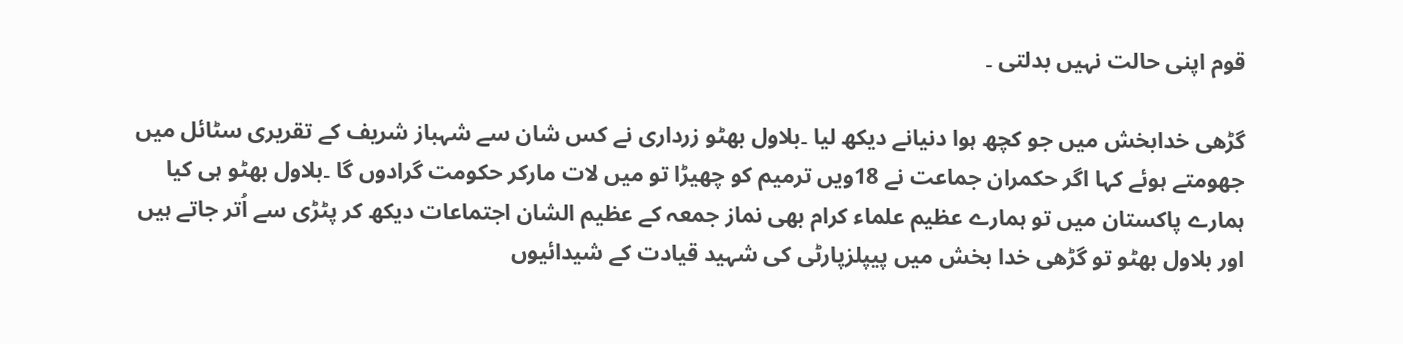قوم اپنی حالت نہیں بدلتی ۔

گڑھی خدابخش میں جو کچھ ہوا دنیانے دیکھ لیا ۔بلاول بھٹو زرداری نے کس شان سے شہباز شریف کے تقریری سٹائل میں جھومتے ہوئے کہا اگر حکمران جماعت نے 18ویں ترمیم کو چھیڑا تو میں لات مارکر حکومت گرادوں گا ۔بلاول بھٹو ہی کیا ہمارے پاکستان میں تو ہمارے عظیم علماء کرام بھی نماز جمعہ کے عظیم الشان اجتماعات دیکھ کر پٹڑی سے اُتر جاتے ہیں اور بلاول بھٹو تو گڑھی خدا بخش میں پیپلزپارٹی کی شہید قیادت کے شیدائیوں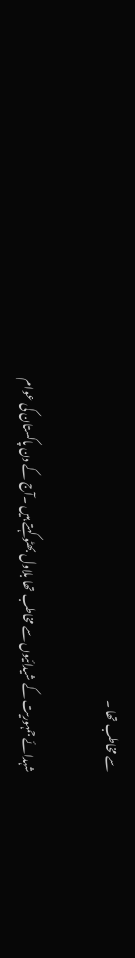سے مخاطب تھا ۔

شہدائے جمہوریت کے شیدائیوں سے مخاطب تھا بلاول بھٹو کہتے ہیں ۔آج کے دن پاکستان کی عوام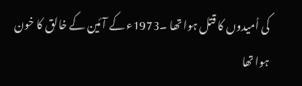کی اُمیدوں کا قتل ہوا تھا ۔1973ء کے آئین کے خالق کا خون ہوا تھا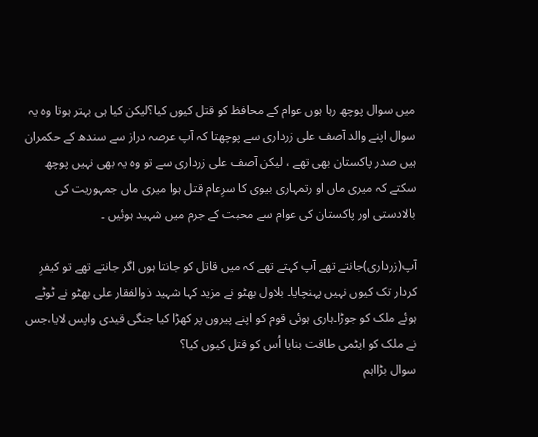میں سوال پوچھ رہا ہوں عوام کے محافظ کو قتل کیوں کیا؟لیکن کیا ہی بہتر ہوتا وہ یہ سوال اپنے والد آصف علی زرداری سے پوچھتا کہ آپ عرصہ دراز سے سندھ کے حکمران ہیں صدر پاکستان بھی تھے ، لیکن آصف علی زرداری سے تو وہ یہ بھی نہیں پوچھ سکتے کہ میری ماں او رتمہاری بیوی کا سرِعام قتل ہوا میری ماں جمہوریت کی بالادستی اور پاکستان کی عوام سے محبت کے جرم میں شہید ہوئیں ۔

آپ(زرداری)جانتے تھے آپ کہتے تھے کہ میں قاتل کو جانتا ہوں اگر جانتے تھے تو کیفرِ کردار تک کیوں نہیں پہنچایا۔ بلاول بھٹو نے مزید کہا شہید ذوالفقار علی بھٹو نے ٹوٹے ہوئے ملک کو جوڑا۔ہاری ہوئی قوم کو اپنے پیروں پر کھڑا کیا جنگی قیدی واپس لایا،جس نے ملک کو ایٹمی طاقت بنایا اُس کو قتل کیوں کیا؟
سوال بڑااہم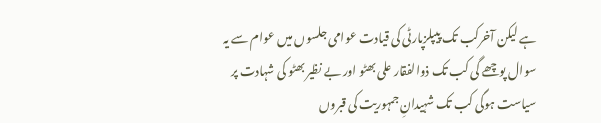ہے لیکن آخرکب تک پیپلزپارٹی کی قیادت عوامی جلسوں میں عوام سے یہ سوال پوچھے گی کب تک ذوالفقار علی بھٹو اور بے نظیر بھٹو کی شہادت پر سیاست ہوگی کب تک شہیدانِ جمہوریت کی قبروں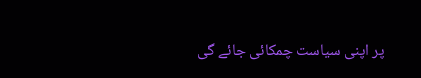پر اپنی سیاست چمکائی جائے گی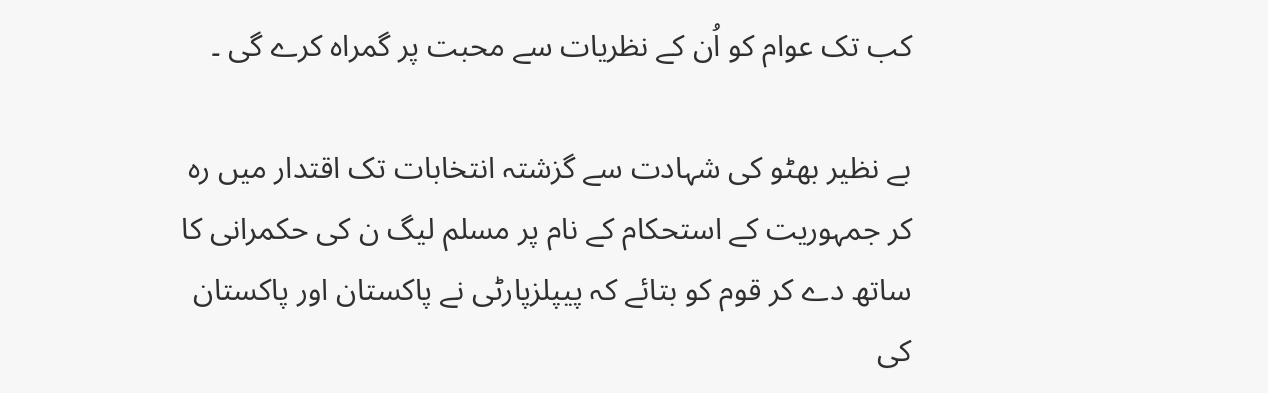کب تک عوام کو اُن کے نظریات سے محبت پر گمراہ کرے گی ۔

بے نظیر بھٹو کی شہادت سے گزشتہ انتخابات تک اقتدار میں رہ کر جمہوریت کے استحکام کے نام پر مسلم لیگ ن کی حکمرانی کا ساتھ دے کر قوم کو بتائے کہ پیپلزپارٹی نے پاکستان اور پاکستان کی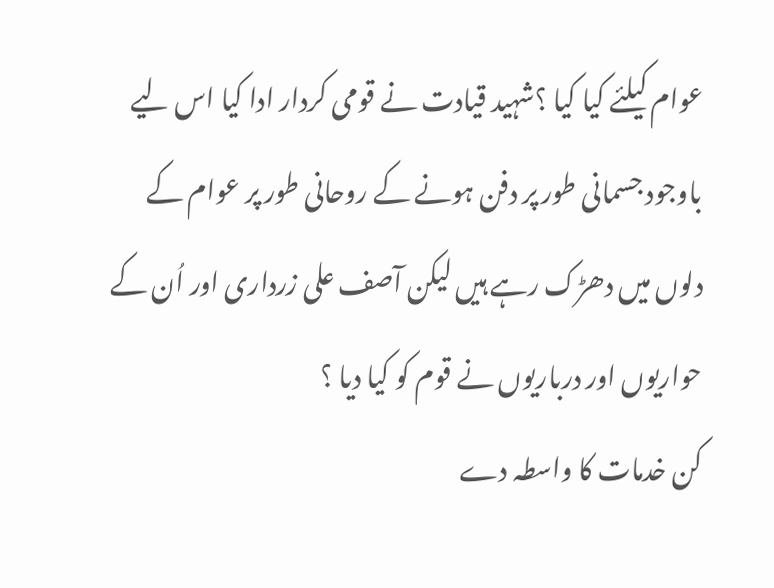عوام کیلئے کیا کیا ؟شہید قیادت نے قومی کردار ادا کیا اس لیے باوجود جسمانی طور پر دفن ہونے کے روحانی طور پر عوام کے دلوں میں دھڑک رہے ہیں لیکن آصف علی زرداری اور اُن کے حواریوں اور درباریوں نے قوم کو کیا دیا ؟
کن خدمات کا واسطہ دے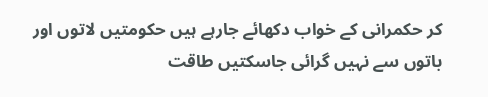کر حکمرانی کے خواب دکھائے جارہے ہیں حکومتیں لاتوں اور باتوں سے نہیں گرائی جاسکتیں طاقت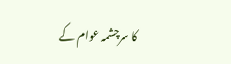کا سرچشمہ عوام کے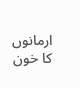ارمانوں کا خون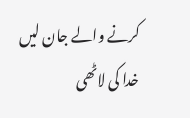کرنے والے جان لیں خدا کی لاٹھی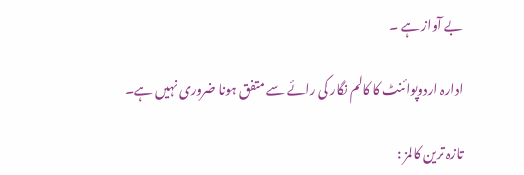بے آواز ہے ۔

ادارہ اردوپوائنٹ کا کالم نگار کی رائے سے متفق ہونا ضروری نہیں ہے۔

تازہ ترین کالمز :